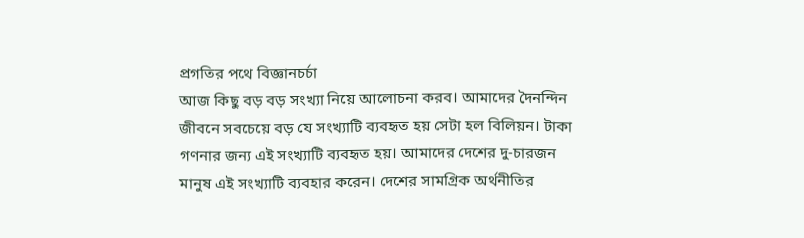প্রগতির পথে বিজ্ঞানচর্চা
আজ কিছু বড় বড় সংখ্যা নিয়ে আলোচনা করব। আমাদের দৈনন্দিন জীবনে সবচেয়ে বড় যে সংখ্যাটি ব্যবহৃত হয় সেটা হল বিলিয়ন। টাকা গণনার জন্য এই সংখ্যাটি ব্যবহৃত হয়। আমাদের দেশের দু-চারজন মানুষ এই সংখ্যাটি ব্যবহার করেন। দেশের সামগ্রিক অর্থনীতির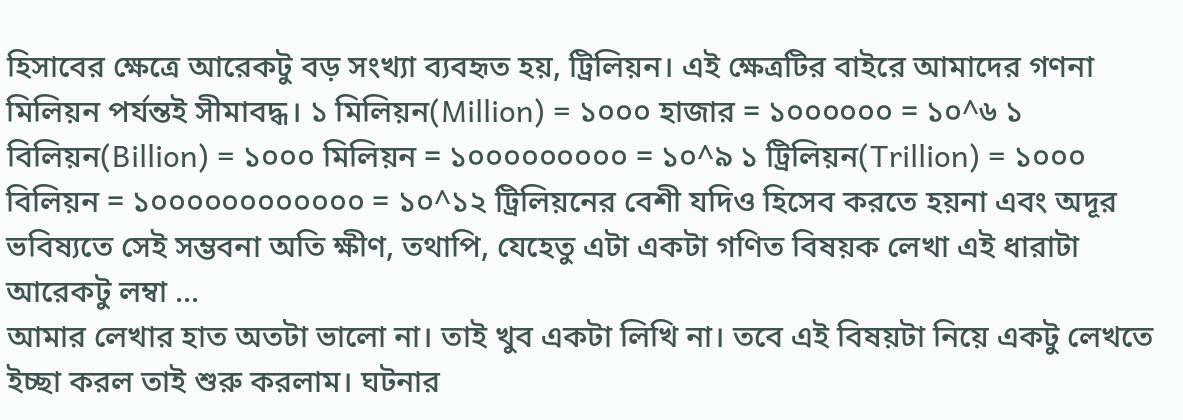হিসাবের ক্ষেত্রে আরেকটু বড় সংখ্যা ব্যবহৃত হয়, ট্রিলিয়ন। এই ক্ষেত্রটির বাইরে আমাদের গণনা মিলিয়ন পর্যন্তই সীমাবদ্ধ। ১ মিলিয়ন(Million) = ১০০০ হাজার = ১০০০০০০ = ১০^৬ ১ বিলিয়ন(Billion) = ১০০০ মিলিয়ন = ১০০০০০০০০০ = ১০^৯ ১ ট্রিলিয়ন(Trillion) = ১০০০ বিলিয়ন = ১০০০০০০০০০০০০ = ১০^১২ ট্রিলিয়নের বেশী যদিও হিসেব করতে হয়না এবং অদূর ভবিষ্যতে সেই সম্ভবনা অতি ক্ষীণ, তথাপি, যেহেতু এটা একটা গণিত বিষয়ক লেখা এই ধারাটা আরেকটু লম্বা ...
আমার লেখার হাত অতটা ভালো না। তাই খুব একটা লিখি না। তবে এই বিষয়টা নিয়ে একটু লেখতে ইচ্ছা করল তাই শুরু করলাম। ঘটনার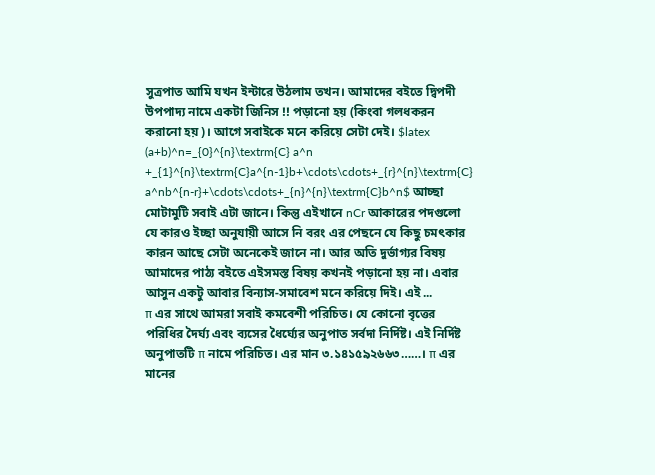সুত্রপাত আমি যখন ইন্টারে উঠলাম তখন। আমাদের বইতে দ্বিপদী উপপাদ্য নামে একটা জিনিস !! পড়ানো হয় (কিংবা গলধকরন করানো হয়)। আগে সবাইকে মনে করিয়ে সেটা দেই। $latex (a+b)^n=_{0}^{n}\textrm{C} a^n +_{1}^{n}\textrm{C}a^{n-1}b+\cdots\cdots+_{r}^{n}\textrm{C} a^nb^{n-r}+\cdots\cdots+_{n}^{n}\textrm{C}b^n$ আচ্ছা মোটামুটি সবাই এটা জানে। কিন্তু এইখানে nCr আকারের পদগুলো যে কারও ইচ্ছা অনুযায়ী আসে নি বরং এর পেছনে যে কিছু চমৎকার কারন আছে সেটা অনেকেই জানে না। আর অতি দুর্ভাগ্যর বিষয় আমাদের পাঠ্য বইতে এইসমস্ত বিষয় কখনই পড়ানো হয় না। এবার আসুন একটু আবার বিন্যাস-সমাবেশ মনে করিয়ে দিই। এই ...
π এর সাথে আমরা সবাই কমবেশী পরিচিত। যে কোনো বৃত্তের পরিধির দৈর্ঘ্য এবং ব্যসের ধৈর্ঘ্যের অনুপাত সর্বদা নির্দিষ্ট। এই নির্দিষ্ট অনুপাতটি π নামে পরিচিত। এর মান ৩.১৪১৫৯২৬৬৩……। π এর মানের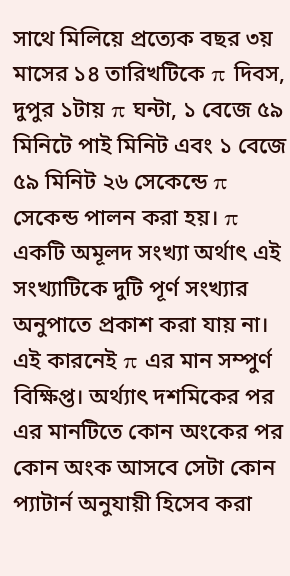সাথে মিলিয়ে প্রত্যেক বছর ৩য় মাসের ১৪ তারিখটিকে π দিবস, দুপুর ১টায় π ঘন্টা, ১ বেজে ৫৯ মিনিটে পাই মিনিট এবং ১ বেজে ৫৯ মিনিট ২৬ সেকেন্ডে π সেকেন্ড পালন করা হয়। π একটি অমূলদ সংখ্যা অর্থাৎ এই সংখ্যাটিকে দুটি পূর্ণ সংখ্যার অনুপাতে প্রকাশ করা যায় না। এই কারনেই π এর মান সম্পুর্ণ বিক্ষিপ্ত। অর্থ্যাৎ দশমিকের পর এর মানটিতে কোন অংকের পর কোন অংক আসবে সেটা কোন প্যাটার্ন অনুযায়ী হিসেব করা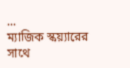...
ম্যাজিক স্কয়্যারের সাথে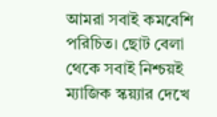আমরা সবাই কমবেশি পরিচিত। ছোট বেলা থেকে সবাই নিশ্চয়ই ম্যাজিক স্কয়্যার দেখে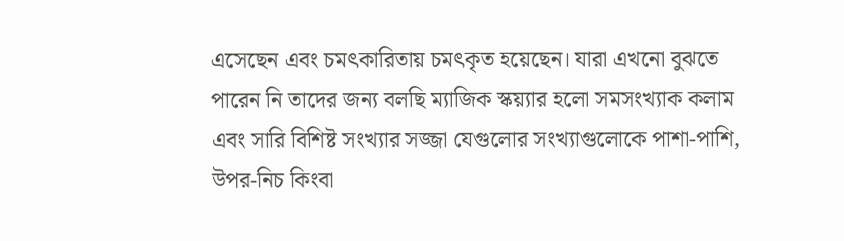এসেছেন এবং চমৎকারিতায় চমৎকৃত হয়েছেন। যারা এখনো বুঝতে পারেন নি তাদের জন্য বলছি ম্যাজিক স্কয়্যার হলো সমসংখ্যাক কলাম এবং সারি বিশিষ্ট সংখ্যার সজ্জা যেগুলোর সংখ্যাগুলোকে পাশা-পাশি, উপর-নিচ কিংবা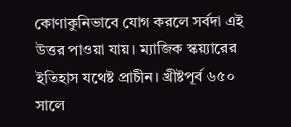কোণাকুনিভাবে যোগ করলে সর্বদা এই উত্তর পাওয়া যায়। ম্যাজিক স্কয়্যারের ইতিহাস যথেষ্ট প্রাচীন। খ্রীষ্টপূর্ব ৬৫০ সালে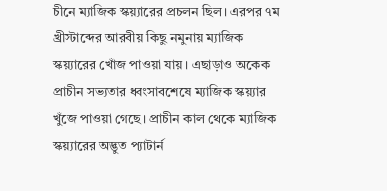চীনে ম্যাজিক স্কয়্যারের প্রচলন ছিল। এরপর ৭ম খ্রীস্টাব্দের আরবীয় কিছু নমুনায় ম্যাজিক স্কয়্যারের খোঁজ পাওয়া যায়। এছাড়াও অকেক প্রাচীন সভ্যতার ধ্বংসাবশেষে ম্যাজিক স্কয়্যার খুঁজে পাওয়া গেছে। প্রাচীন কাল থেকে ম্যাজিক স্কয়্যারের অদ্ভুত প্যাটার্ন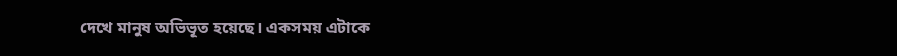দেখে মানুষ অভিভূত হয়েছে। একসময় এটাকে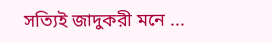সত্যিই জাদুকরী মনে ...